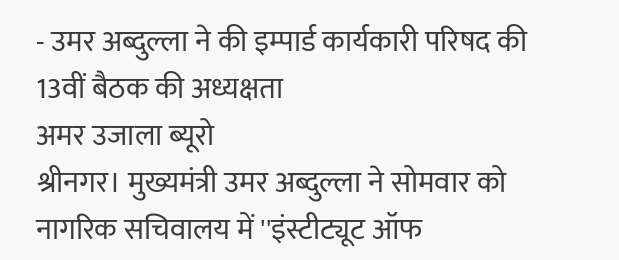- उमर अब्दुल्ला ने की इम्पार्ड कार्यकारी परिषद की 13वीं बैठक की अध्यक्षता
अमर उजाला ब्यूरो
श्रीनगर। मुख्यमंत्री उमर अब्दुल्ला ने सोमवार को नागरिक सचिवालय में ''इंस्टीट्यूट ऑफ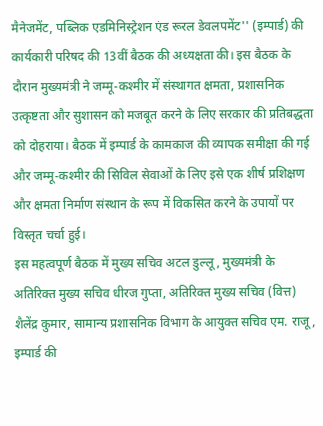मैनेजमेंट, पब्लिक एडमिनिस्ट्रेशन एंड रूरल डेवलपमेंट'' (इम्पार्ड) की कार्यकारी परिषद की 13वीं बैठक की अध्यक्षता की। इस बैठक के दौरान मुख्यमंत्री ने जम्मू-कश्मीर में संस्थागत क्षमता, प्रशासनिक उत्कृष्टता और सुशासन को मजबूत करने के लिए सरकार की प्रतिबद्धता को दोहराया। बैठक में इम्पार्ड के कामकाज की व्यापक समीक्षा की गई और जम्मू-कश्मीर की सिविल सेवाओं के लिए इसे एक शीर्ष प्रशिक्षण और क्षमता निर्माण संस्थान के रूप में विकसित करने के उपायों पर विस्तृत चर्चा हुई।
इस महत्वपूर्ण बैठक में मुख्य सचिव अटल डुल्लू, मुख्यमंत्री के अतिरिक्त मुख्य सचिव धीरज गुप्ता, अतिरिक्त मुख्य सचिव (वित्त) शैलेंद्र कुमार, सामान्य प्रशासनिक विभाग के आयुक्त सचिव एम. राजू, इम्पार्ड की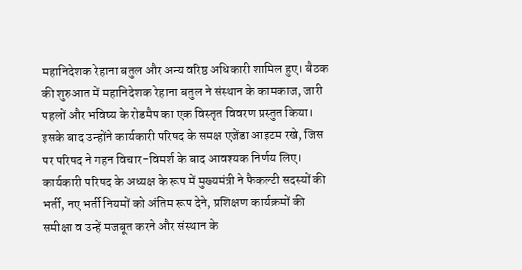महानिदेशक रेहाना बतुल और अन्य वरिष्ठ अधिकारी शामिल हुए। बैठक की शुरुआत में महानिदेशक रेहाना बतुल ने संस्थान के कामकाज, जारी पहलों और भविष्य के रोडमैप का एक विस्तृत विवरण प्रस्तुत किया। इसके बाद उन्होंने कार्यकारी परिषद के समक्ष एजेंडा आइटम रखे, जिस पर परिषद ने गहन विचार-विमर्श के बाद आवश्यक निर्णय लिए।
कार्यकारी परिषद के अध्यक्ष के रूप में मुख्यमंत्री ने फैकल्टी सदस्यों की भर्ती, नए भर्ती नियमों को अंतिम रूप देने, प्रशिक्षण कार्यक्रमों की समीक्षा व उन्हें मजबूत करने और संस्थान के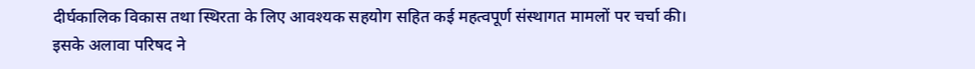दीर्घकालिक विकास तथा स्थिरता के लिए आवश्यक सहयोग सहित कई महत्वपूर्ण संस्थागत मामलों पर चर्चा की। इसके अलावा परिषद ने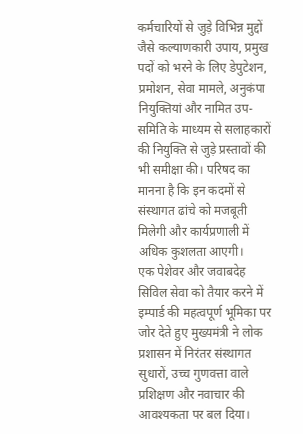कर्मचारियों से जुड़े विभिन्न मुद्दों जैसे कल्याणकारी उपाय, प्रमुख पदों को भरने के लिए डेपुटेशन, प्रमोशन, सेवा मामले, अनुकंपा नियुक्तियां और नामित उप-समिति के माध्यम से सलाहकारों की नियुक्ति से जुड़े प्रस्तावों की भी समीक्षा की। परिषद का मानना है कि इन कदमों से संस्थागत ढांचे को मजबूती मिलेगी और कार्यप्रणाली में अधिक कुशलता आएगी।
एक पेशेवर और जवाबदेह सिविल सेवा को तैयार करने में इम्पार्ड की महत्वपूर्ण भूमिका पर जोर देते हुए मुख्यमंत्री ने लोक प्रशासन में निरंतर संस्थागत सुधारों, उच्च गुणवत्ता वाले प्रशिक्षण और नवाचार की आवश्यकता पर बल दिया।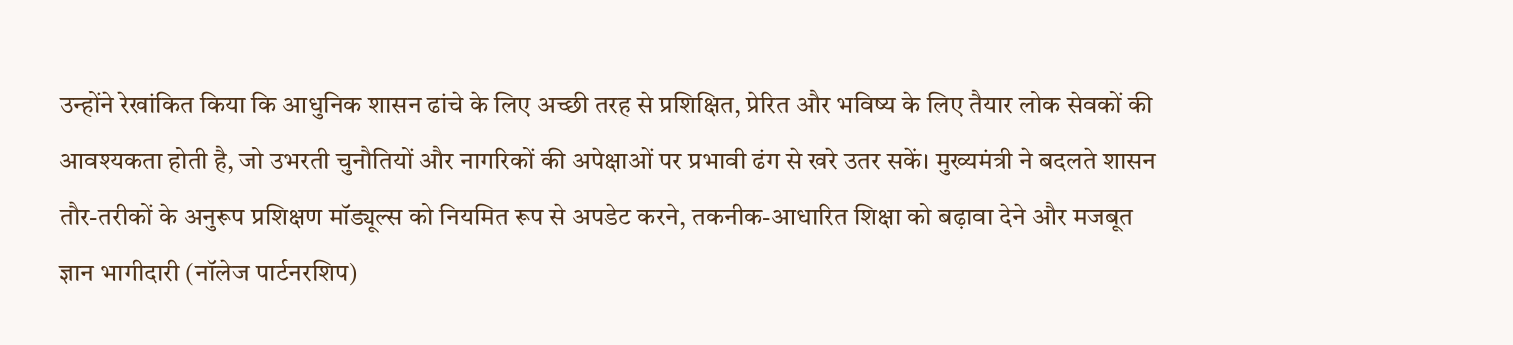उन्होंने रेखांकित किया कि आधुनिक शासन ढांचे के लिए अच्छी तरह से प्रशिक्षित, प्रेरित और भविष्य के लिए तैयार लोक सेवकों की आवश्यकता होती है, जो उभरती चुनौतियों और नागरिकों की अपेक्षाओं पर प्रभावी ढंग से खरे उतर सकें। मुख्यमंत्री ने बदलते शासन तौर-तरीकों के अनुरूप प्रशिक्षण मॉड्यूल्स को नियमित रूप से अपडेट करने, तकनीक-आधारित शिक्षा को बढ़ावा देने और मजबूत ज्ञान भागीदारी (नॉलेज पार्टनरशिप)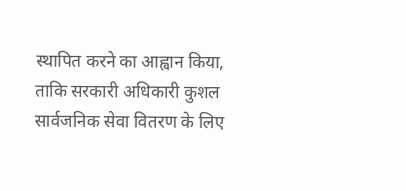स्थापित करने का आह्वान किया, ताकि सरकारी अधिकारी कुशल सार्वजनिक सेवा वितरण के लिए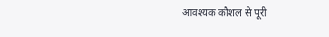आवश्यक कौशल से पूरी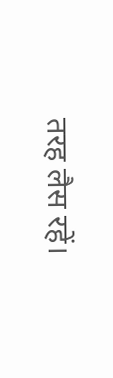तरह लैस रहें।